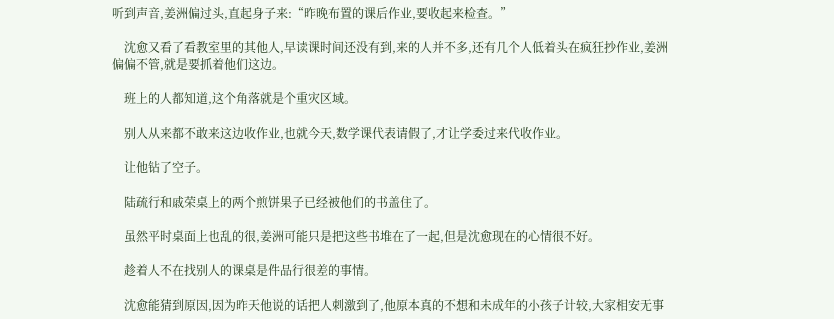听到声音,姜洲偏过头,直起身子来:“昨晚布置的课后作业,要收起来检查。”

    沈愈又看了看教室里的其他人,早读课时间还没有到,来的人并不多,还有几个人低着头在疯狂抄作业,姜洲偏偏不管,就是要抓着他们这边。

    班上的人都知道,这个角落就是个重灾区域。

    别人从来都不敢来这边收作业,也就今天,数学课代表请假了,才让学委过来代收作业。

    让他钻了空子。

    陆疏行和戚荣桌上的两个煎饼果子已经被他们的书盖住了。

    虽然平时桌面上也乱的很,姜洲可能只是把这些书堆在了一起,但是沈愈现在的心情很不好。

    趁着人不在找别人的课桌是件品行很差的事情。

    沈愈能猜到原因,因为昨天他说的话把人刺激到了,他原本真的不想和未成年的小孩子计较,大家相安无事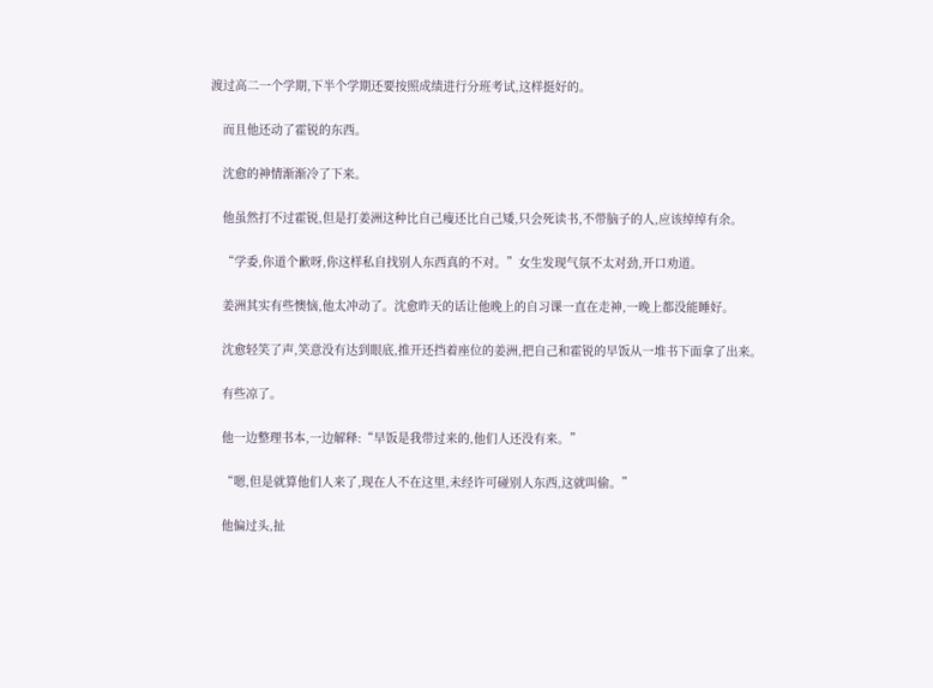渡过高二一个学期,下半个学期还要按照成绩进行分班考试,这样挺好的。

    而且他还动了霍锐的东西。

    沈愈的神情渐渐冷了下来。

    他虽然打不过霍锐,但是打姜洲这种比自己瘦还比自己矮,只会死读书,不带脑子的人,应该绰绰有余。

    “学委,你道个歉呀,你这样私自找别人东西真的不对。”女生发现气氛不太对劲,开口劝道。

    姜洲其实有些懊恼,他太冲动了。沈愈昨天的话让他晚上的自习课一直在走神,一晚上都没能睡好。

    沈愈轻笑了声,笑意没有达到眼底,推开还挡着座位的姜洲,把自己和霍锐的早饭从一堆书下面拿了出来。

    有些凉了。

    他一边整理书本,一边解释:“早饭是我带过来的,他们人还没有来。”

    “嗯,但是就算他们人来了,现在人不在这里,未经许可碰别人东西,这就叫偷。”

    他偏过头,扯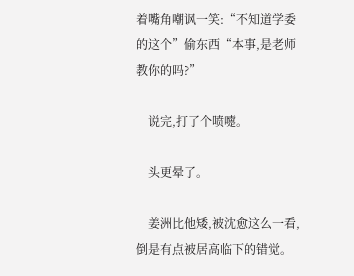着嘴角嘲讽一笑:“不知道学委的这个”偷东西“本事,是老师教你的吗?”

    说完,打了个喷嚏。

    头更晕了。

    姜洲比他矮,被沈愈这么一看,倒是有点被居高临下的错觉。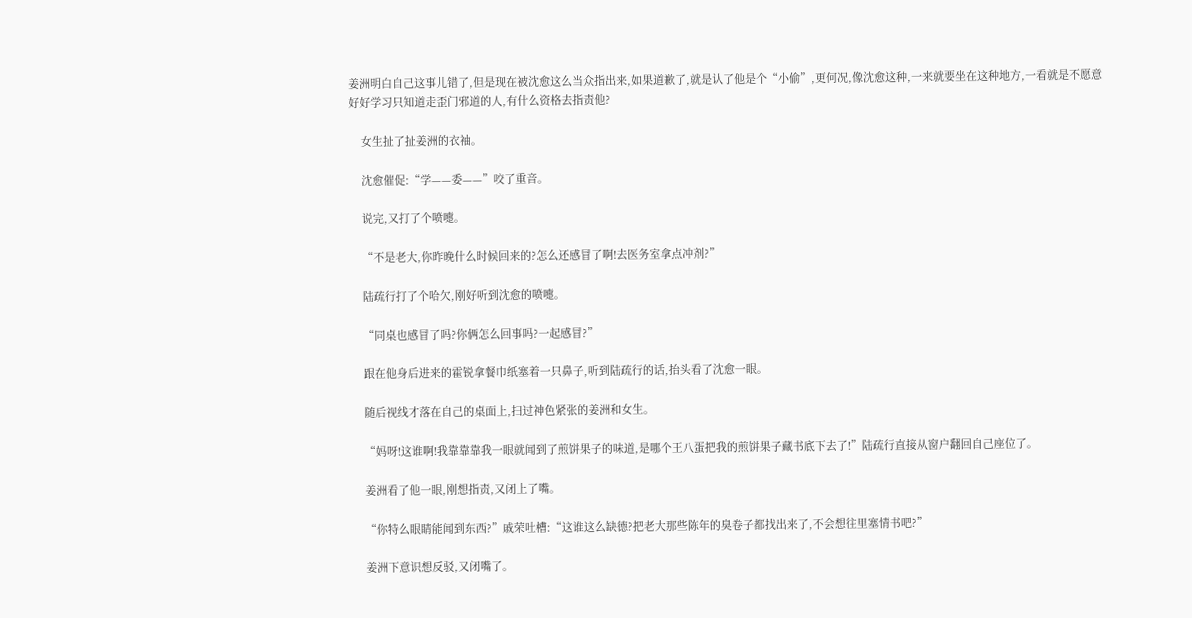姜洲明白自己这事儿错了,但是现在被沈愈这么当众指出来,如果道歉了,就是认了他是个“小偷”,更何况,像沈愈这种,一来就要坐在这种地方,一看就是不愿意好好学习只知道走歪门邪道的人,有什么资格去指责他?

    女生扯了扯姜洲的衣袖。

    沈愈催促:“学——委——”咬了重音。

    说完,又打了个喷嚏。

    “不是老大,你昨晚什么时候回来的?怎么还感冒了啊!去医务室拿点冲剂?”

    陆疏行打了个哈欠,刚好听到沈愈的喷嚏。

    “同桌也感冒了吗?你俩怎么回事吗?一起感冒?”

    跟在他身后进来的霍锐拿餐巾纸塞着一只鼻子,听到陆疏行的话,抬头看了沈愈一眼。

    随后视线才落在自己的桌面上,扫过神色紧张的姜洲和女生。

    “妈呀!这谁啊!我靠靠靠我一眼就闻到了煎饼果子的味道,是哪个王八蛋把我的煎饼果子藏书底下去了!”陆疏行直接从窗户翻回自己座位了。

    姜洲看了他一眼,刚想指责,又闭上了嘴。

    “你特么眼睛能闻到东西?”戚荣吐槽:“这谁这么缺德?把老大那些陈年的臭卷子都找出来了,不会想往里塞情书吧?”

    姜洲下意识想反驳,又闭嘴了。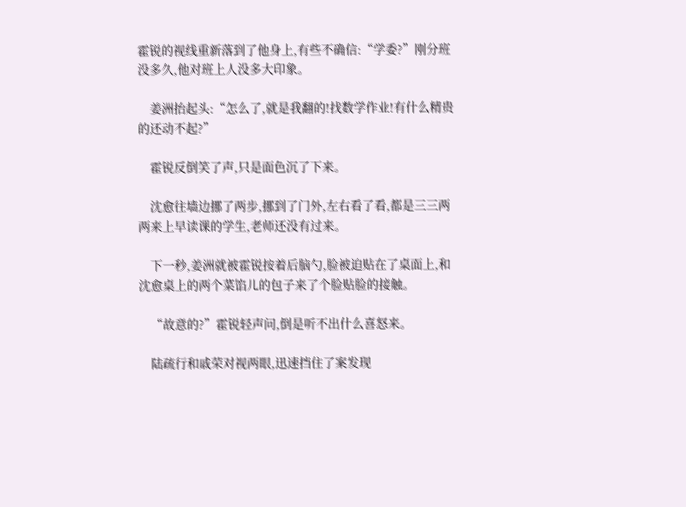霍锐的视线重新落到了他身上,有些不确信:“学委?”刚分班没多久,他对班上人没多大印象。

    姜洲抬起头:“怎么了,就是我翻的!找数学作业!有什么精贵的还动不起?”

    霍锐反倒笑了声,只是面色沉了下来。

    沈愈往墙边挪了两步,挪到了门外,左右看了看,都是三三两两来上早读课的学生,老师还没有过来。

    下一秒,姜洲就被霍锐按着后脑勺,脸被迫贴在了桌面上,和沈愈桌上的两个菜馅儿的包子来了个脸贴脸的接触。

    “故意的?”霍锐轻声问,倒是听不出什么喜怒来。

    陆疏行和戚荣对视两眼,迅速挡住了案发现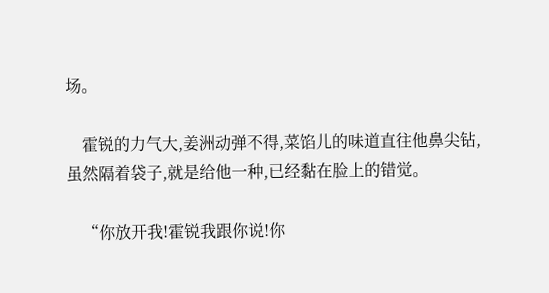场。

    霍锐的力气大,姜洲动弹不得,菜馅儿的味道直往他鼻尖钻,虽然隔着袋子,就是给他一种,已经黏在脸上的错觉。

    “你放开我!霍锐我跟你说!你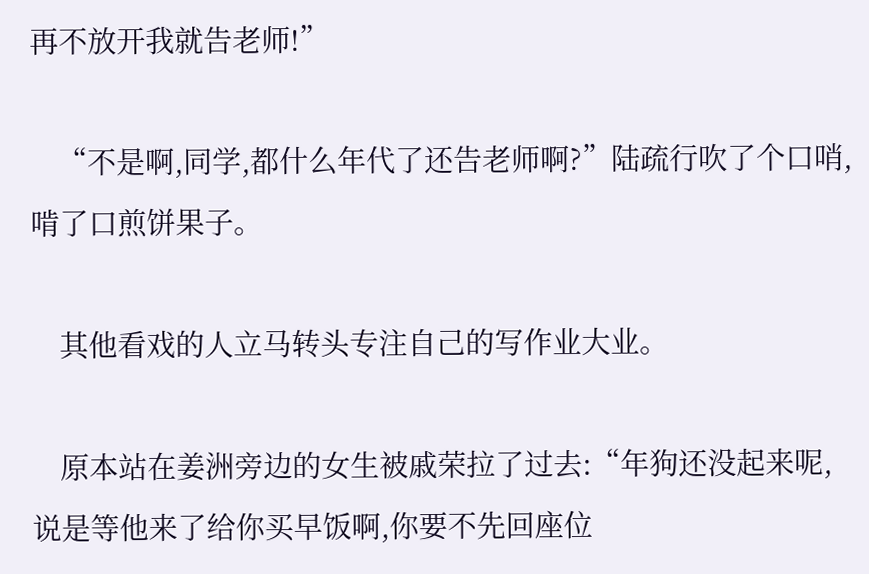再不放开我就告老师!”

    “不是啊,同学,都什么年代了还告老师啊?”陆疏行吹了个口哨,啃了口煎饼果子。

    其他看戏的人立马转头专注自己的写作业大业。

    原本站在姜洲旁边的女生被戚荣拉了过去:“年狗还没起来呢,说是等他来了给你买早饭啊,你要不先回座位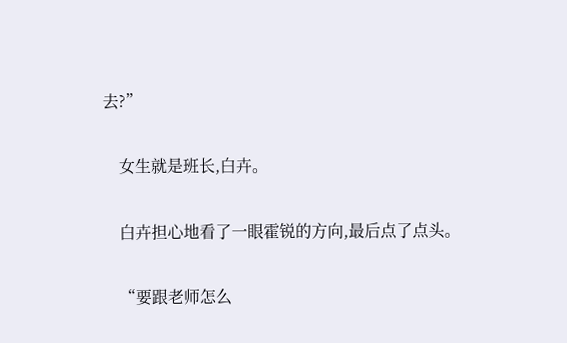去?”

    女生就是班长,白卉。

    白卉担心地看了一眼霍锐的方向,最后点了点头。

    “要跟老师怎么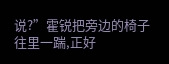说?”霍锐把旁边的椅子往里一踹,正好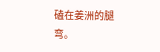磕在姜洲的腿弯。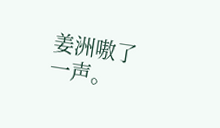姜洲嗷了一声。